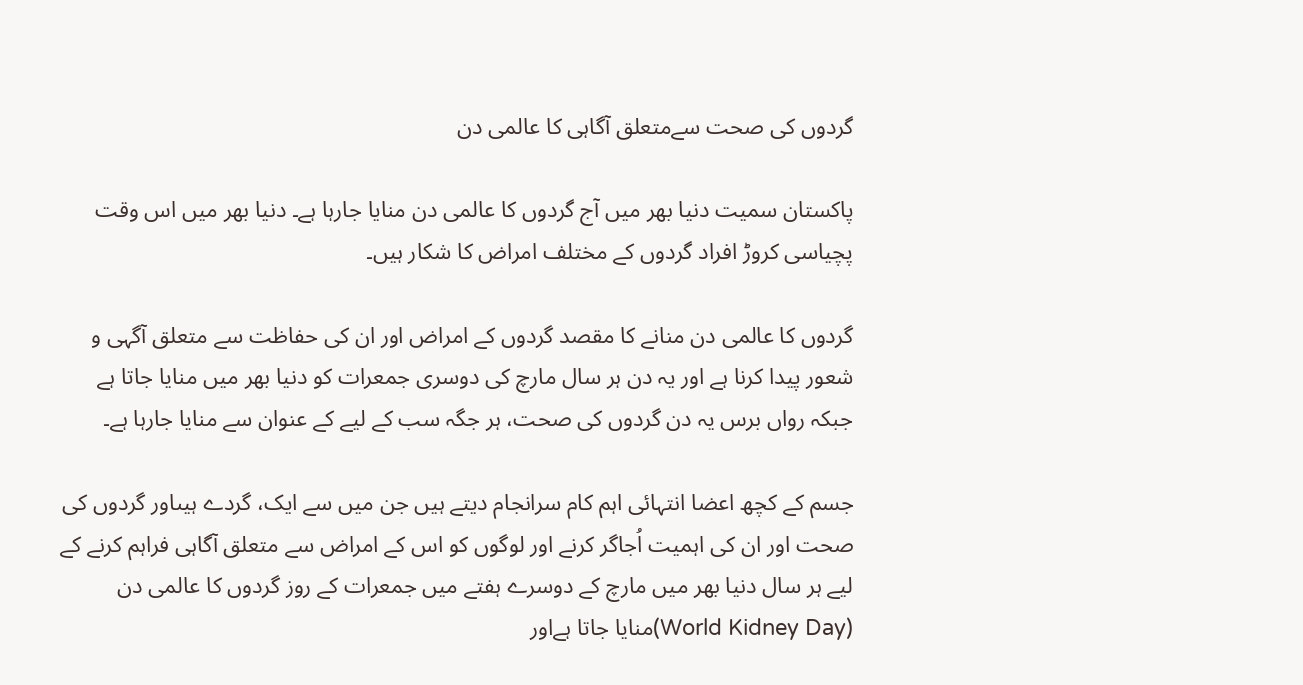گردوں کی صحت سےمتعلق آگاہی کا عالمی دن

پاکستان سمیت دنیا بھر میں آج گردوں کا عالمی دن منایا جارہا ہے۔ دنیا بھر میں اس وقت پچیاسی کروڑ افراد گردوں کے مختلف امراض کا شکار ہیں۔

گردوں کا عالمی دن منانے کا مقصد گردوں کے امراض اور ان کی حفاظت سے متعلق آگہی و شعور پیدا کرنا ہے اور یہ دن ہر سال مارچ کی دوسری جمعرات کو دنیا بھر میں منایا جاتا ہے جبکہ رواں برس یہ دن گردوں کی صحت، ہر جگہ سب کے لیے کے عنوان سے منایا جارہا ہے۔

جسم کے کچھ اعضا انتہائی اہم کام سرانجام دیتے ہیں جن میں سے ایک، گردے ہیںاور گردوں کی صحت اور ان کی اہمیت اُجاگر کرنے اور لوگوں کو اس کے امراض سے متعلق آگاہی فراہم کرنے کے لیے ہر سال دنیا بھر میں مارچ کے دوسرے ہفتے میں جمعرات کے روز گردوں کا عالمی دن (World Kidney Day)منایا جاتا ہےاور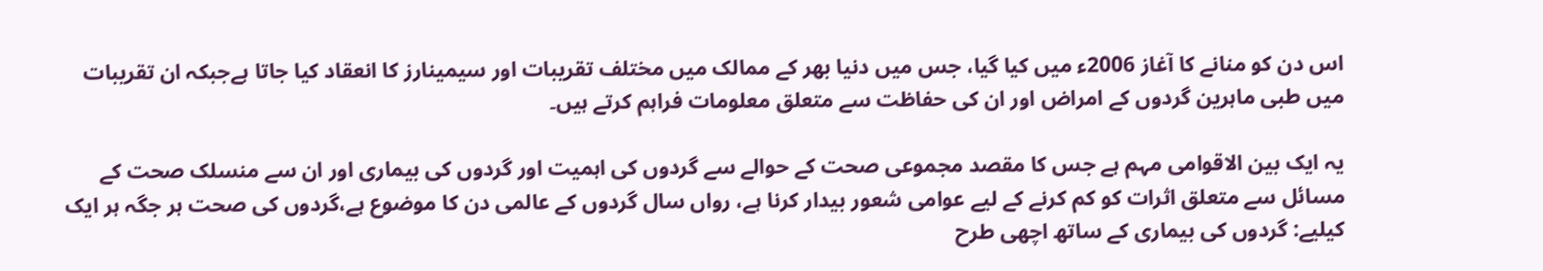اس دن کو منانے کا آغاز 2006ء میں کیا گیا، جس میں دنیا بھر کے ممالک میں مختلف تقریبات اور سیمینارز کا انعقاد کیا جاتا ہےجبکہ ان تقریبات میں طبی ماہرین گردوں کے امراض اور ان کی حفاظت سے متعلق معلومات فراہم کرتے ہیں۔

یہ ایک بین الاقوامی مہم ہے جس کا مقصد مجموعی صحت کے حوالے سے گردوں کی اہمیت اور گردوں کی بیماری اور ان سے منسلک صحت کے مسائل سے متعلق اثرات کو کم کرنے کے لیے عوامی شعور بیدار کرنا ہے، رواں سال گردوں کے عالمی دن کا موضوع ہے،گردوں کی صحت ہر جگہ ہر ایک کیلیے: گردوں کی بیماری کے ساتھ اچھی طرح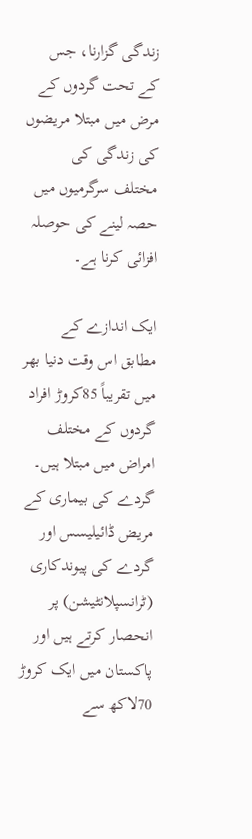زندگی گزارنا، جس کے تحت گردوں کے مرض میں مبتلا مریضوں کی زندگی کی مختلف سرگرمیوں میں حصہ لینے کی حوصلہ افزائی کرنا ہے۔

ایک اندازے کے مطابق اس وقت دنیا بھر میں تقریباً 85کروڑ افراد گردوں کے مختلف امراض میں مبتلا ہیں۔ گردے کی بیماری کے مریض ڈائیلیسس اور گردے کی پیوندکاری (ٹرانسپلانٹیشن) پر انحصار کرتے ہیں اور پاکستان میں ایک کروڑ 70لاکھ سے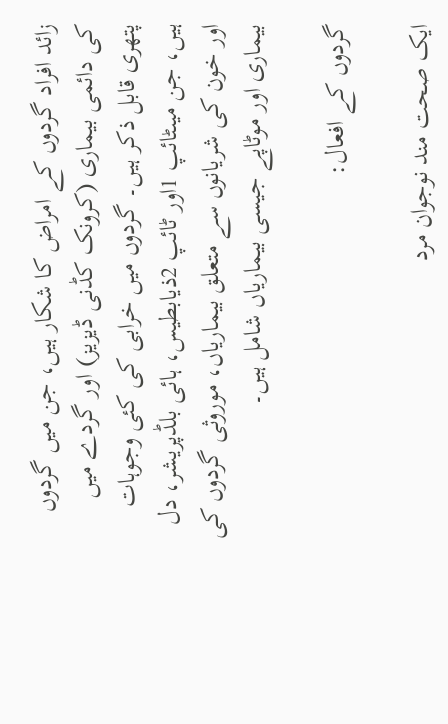زائد افراد گردوں کے امراض کا شکار ہیں، جن میں گردوں کی دائمی بیماری (کرونک کڈنی ڈیزیز) اور گردے میں پتھری قابل ذکر ہیں۔ گردوں میں خرابی کی کئی وجوہات ہیں، جن میںٹائپ 1اور ٹائپ 2ذیابطیس، ہائی بلڈپریشر، دل اور خون کی شریانوں سے متعلق بیماریاں، موروثی گردوں کی بیماری اور موٹاپے جیسی بیماریاں شامل ہیں۔

گردوں کے افعال:

ایک صحت مند نوجوان مرد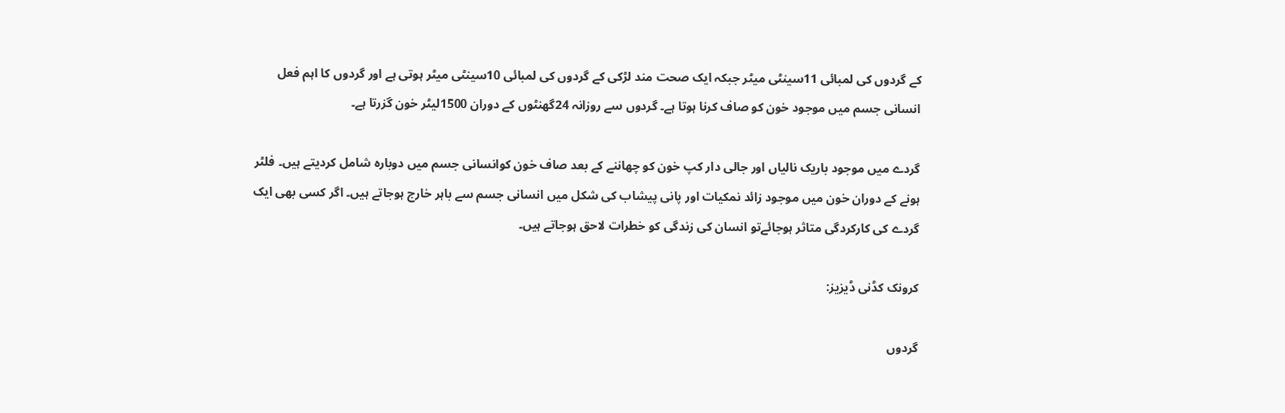کے گردوں کی لمبائی 11سینٹی میٹر جبکہ ایک صحت مند لڑکی کے گردوں کی لمبائی 10سینٹی میٹر ہوتی ہے اور گردوں کا اہم فعل انسانی جسم میں موجود خون کو صاف کرنا ہوتا ہے۔ گردوں سے روزانہ 24گھنٹوں کے دوران 1500لیٹر خون گزرتا ہے۔

گردے میں موجود باریک نالیاں اور جالی دار کپ خون کو چھاننے کے بعد صاف خون کوانسانی جسم میں دوبارہ شامل کردیتے ہیں۔ فلٹر ہونے کے دوران خون میں موجود زائد نمکیات اور پانی پیشاب کی شکل میں انسانی جسم سے باہر خارج ہوجاتے ہیں۔ اگر کسی بھی ایک گردے کی کارکردگی متاثر ہوجائےتو انسان کی زندگی کو خطرات لاحق ہوجاتے ہیں۔

کرونک کڈنی ڈیزیز:

گردوں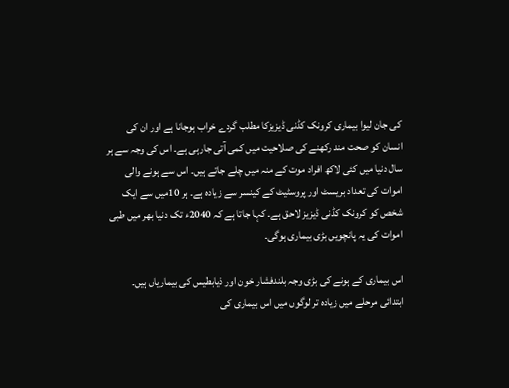کی جان لیوا بیماری کرونک کڈنی ڈیزیزکا مطلب گردے خراب ہوجانا ہے اور ان کی انسان کو صحت مند رکھنے کی صلاحیت میں کمی آتی جارہی ہے۔ اس کی وجہ سے ہر سال دنیا میں کئی لاکھ افراد موت کے منہ میں چلے جاتے ہیں۔ اس سے ہونے والی اموات کی تعداد بریسٹ اور پروسٹیٹ کے کینسر سے زیادہ ہے۔ ہر 10میں سے ایک شخص کو کرونک کڈنی ڈیزیز لاحق ہے۔ کہا جاتا ہے کہ 2040ء تک دنیا بھر میں طبی اموات کی یہ پانچویں بڑی بیماری ہوگی۔

اس بیماری کے ہونے کی بڑی وجہ بلندفشار خون اور ذیابطیس کی بیماریاں ہیں۔ ابتدائی مرحلے میں زیادہ تر لوگوں میں اس بیماری کی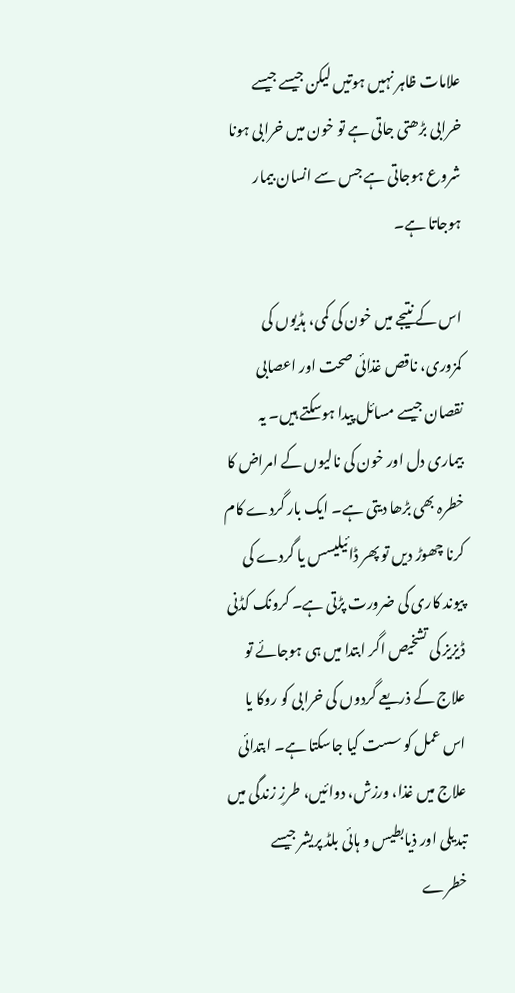علامات ظاہر نہیں ہوتیں لیکن جیسے جیسے خرابی بڑھتی جاتی ہے تو خون میں خرابی ہونا شروع ہوجاتی ہے جس سے انسان بیمار ہوجاتا ہے۔

اس کے نتیجے میں خون کی کمی، ہڈیوں کی کمزوری، ناقص غذائی صحت اور اعصابی نقصان جیسے مسائل پیدا ہوسکتے ہیں۔ یہ بیماری دل اور خون کی نالیوں کے امراض کا خطرہ بھی بڑھا دیتی ہے۔ ایک بار گردے کام کرنا چھوڑ دیں تو پھر ڈائیلیسس یا گردے کی پیوند کاری کی ضرورت پڑتی ہے۔ کرونک کڈنی ڈیزیز کی تشخیص اگر ابتدا میں ہی ہوجائے تو علاج کے ذریعے گردوں کی خرابی کو روکا یا اس عمل کو سست کیا جاسکتا ہے۔ ابتدائی علاج میں غذا، ورزش، دوائیں، طرزِ زندگی میں تبدیلی اور ذیابطیس و ہائی بلڈ پریشر جیسے خطرے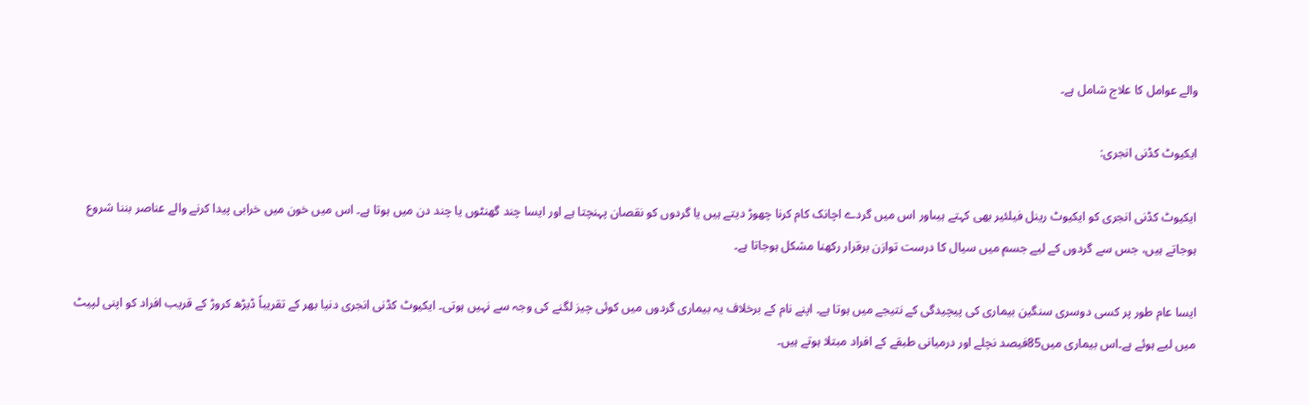والے عوامل کا علاج شامل ہے۔

ایکیوٹ کڈنی انجری:

ایکیوٹ کڈنی انجری کو ایکیوٹ رینل فیلئیر بھی کہتے ہیںاور اس میں گردے اچانک کام کرنا چھوڑ دیتے ہیں یا گردوں کو نقصان پہنچتا ہے اور ایسا چند گھنٹوں یا چند دن میں ہوتا ہے۔ اس میں خون میں خرابی پیدا کرنے والے عناصر بننا شروع ہوجاتے ہیں، جس سے گردوں کے لیے جسم میں سیال کا درست توازن برقرار رکھنا مشکل ہوجاتا ہے۔

ایسا عام طور پر کسی دوسری سنگین بیماری کی پیچیدگی کے نتیجے میں ہوتا ہے۔ اپنے نام کے برخلاف یہ بیماری گردوں میں کوئی چیز لگنے کی وجہ سے نہیں ہوتی۔ ایکیوٹ کڈنی انجری دنیا بھر کے تقریباً ڈیڑھ کروڑ کے قریب افراد کو اپنی لپیٹ میں لیے ہوئے ہے۔اس بیماری میں85فیصد نچلے اور درمیانی طبقے کے افراد مبتلا ہوتے ہیں۔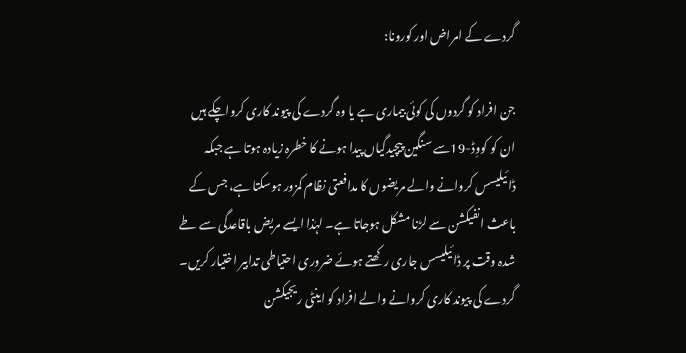گردے کے امراض اور کورونا:

جن افراد کو گردوں کی کوئی بیماری ہے یا وہ گردے کی پیوند کاری کرواچکے ہیں ان کو کووِڈ-19سے سنگین پیچیدگیاں پیدا ہونے کا خطرہ زیادہ ہوتا ہے جبکہ ڈائیلیسس کروانے والے مریضوں کا مدافعتی نظام کمزور ہوسکتا ہے، جس کے باعث انفیکشن سے لڑنا مشکل ہوجاتا ہے۔ لہٰذا ایسے مریض باقاعدگی سے طے شدہ وقت پر ڈائیلیسس جاری رکھتے ہوئے ضروری احتیاطی تدابیر اختیار کریں۔ گردے کی پیوند کاری کروانے والے افراد کو اینٹی ریجیکشن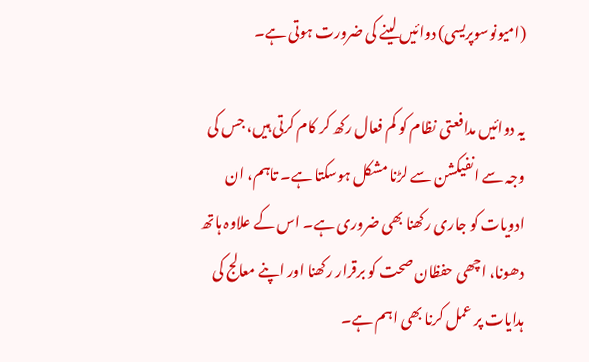(امیونوسوپریسی) دوائیں لینے کی ضرورت ہوتی ہے۔

یہ دوائیں مدافعتی نظام کو کم فعال رکھ کر کام کرتی ہیں، جس کی وجہ سے انفیکشن سے لڑنا مشکل ہوسکتا ہے۔ تاہم، ان ادویات کو جاری رکھنا بھی ضروری ہے۔ اس کے علاوہ ہاتھ دھونا، اچھی حفظان صحت کو برقرار رکھنا اور اپنے معالج کی ہدایات پر عمل کرنا بھی اہم ہے۔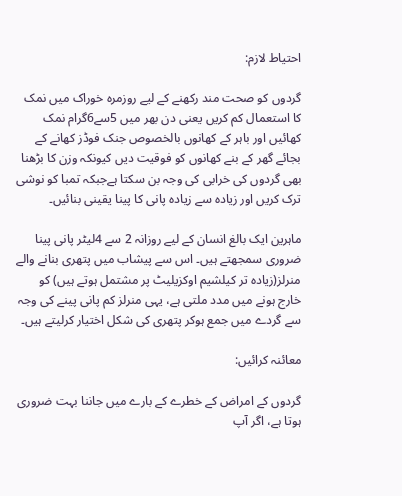احتیاط لازم:

گردوں کو صحت مند رکھنے کے لیے روزمرہ خوراک میں نمک کا استعمال کم کریں یعنی دن بھر میں 5سے6گرام نمک کھائیں اور باہر کے کھانوں بالخصوص جنک فوڈز کھانے کے بجائے گھر کے بنے کھانوں کو فوقیت دیں کیونکہ وزن کا بڑھنا بھی گردوں کی خرابی کی وجہ بن سکتا ہےجبکہ تمبا کو نوشی ترک کریں اور زیادہ سے زیادہ پانی کا پینا یقینی بنائیں۔

ماہرین ایک بالغ انسان کے لیے روزانہ 2 سے 4لیٹر پانی پینا ضروری سمجھتے ہیں۔ اس سے پیشاب میں پتھری بنانے والے منرلز(زیادہ تر کیلشیم اوکزیلیٹ پر مشتمل ہوتے ہیں) کو خارج ہونے میں مدد ملتی ہے، یہی منرلز کم پانی پینے کی وجہ سے گردے میں جمع ہوکر پتھری کی شکل اختیار کرلیتے ہیں۔

معائنہ کرائیں:

گردوں کے امراض کے خطرے کے بارے میں جاننا بہت ضروری ہوتا ہے، اگر آپ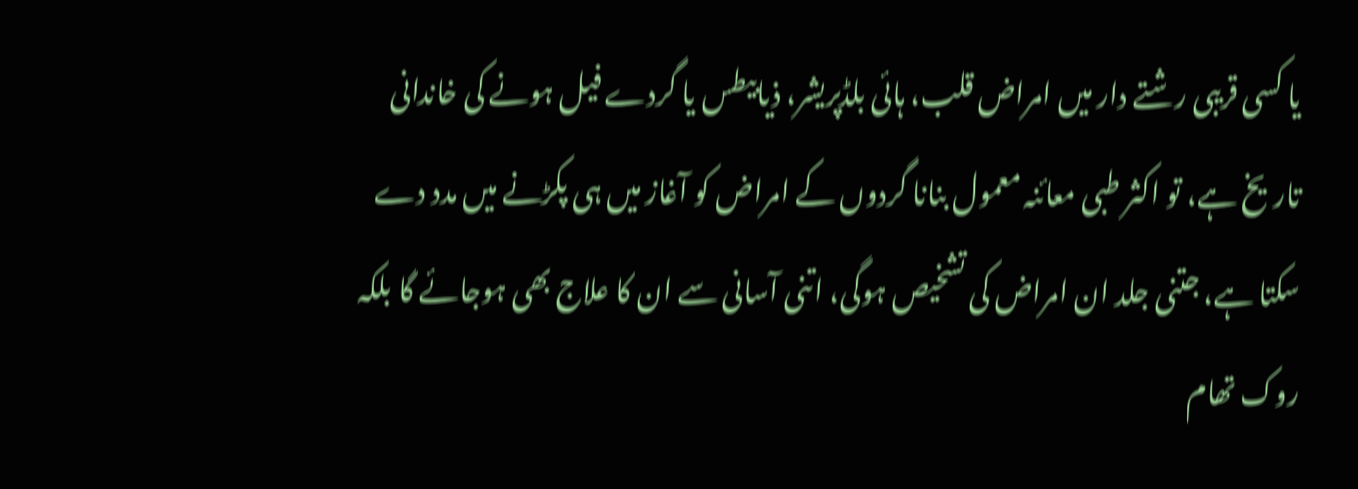یا کسی قریبی رشتے دار میں امراض قلب، ہائی بلڈپریشر، ذیابیطس یا گردے فیل ہونے کی خاندانی تاریخ ہے، تو اکثر طبی معائنہ معمول بنانا گردوں کے امراض کو آغاز میں ہی پکڑنے میں مدد دے سکتا ہے، جتنی جلد ان امراض کی تشخیص ہوگی، اتنی آسانی سے ان کا علاج بھی ہوجائے گا بلکہ روک تھام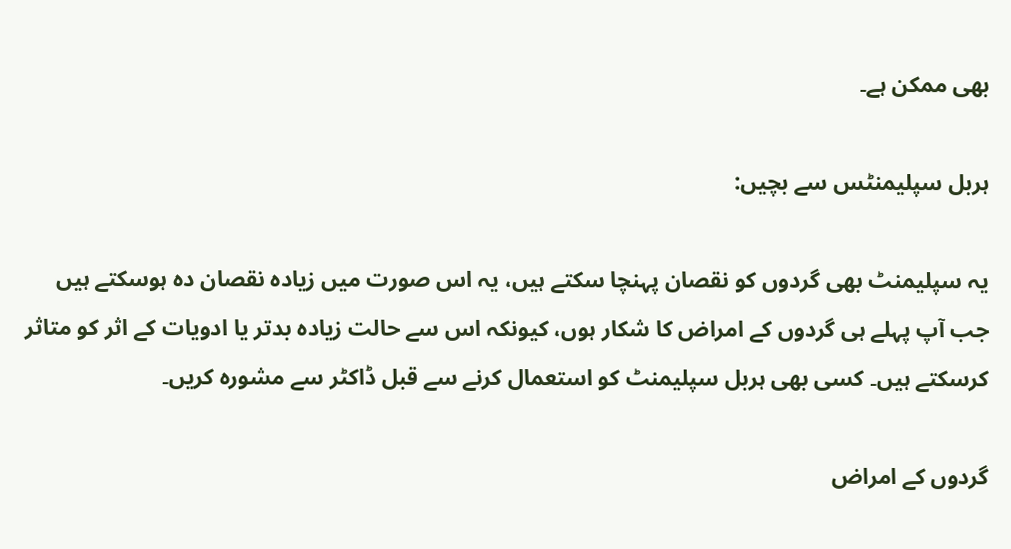بھی ممکن ہے۔

ہربل سپلیمنٹس سے بچیں:

یہ سپلیمنٹ بھی گردوں کو نقصان پہنچا سکتے ہیں، یہ اس صورت میں زیادہ نقصان دہ ہوسکتے ہیں جب آپ پہلے ہی گردوں کے امراض کا شکار ہوں، کیونکہ اس سے حالت زیادہ بدتر یا ادویات کے اثر کو متاثر کرسکتے ہیں۔ کسی بھی ہربل سپلیمنٹ کو استعمال کرنے سے قبل ڈاکٹر سے مشورہ کریں۔

گردوں کے امراض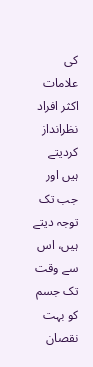کی علامات اکثر افراد نظرانداز کردیتے ہیں اور جب تک توجہ دیتے ہیں، اس سے وقت تک جسم کو بہت نقصان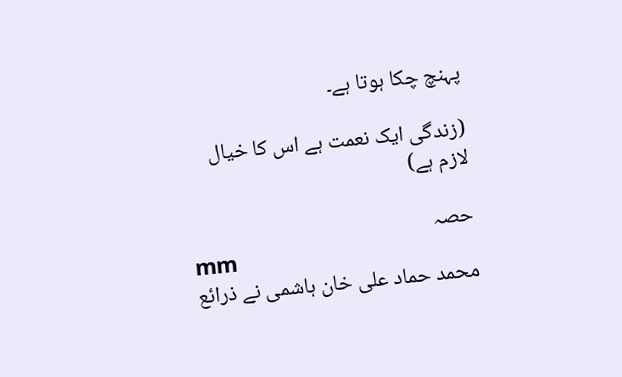پہنچ چکا ہوتا ہے۔

(زندگی ایک نعمت ہے اس کا خیال لازم ہے)

حصہ
mm
محمد حماد علی خان ہاشمی نے ذرائع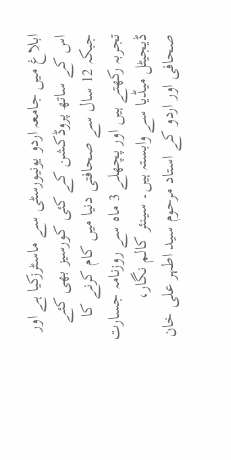ابلاغ میں جامعہ اردو یونیورسٹی سے ماسٹرزکیا ہے اور اس کے ساتھ پروڈکشن کے کئی کورسیز بھی کئے جبکہ 12 سال سے صحافتی دنیا میں کام کرنے کا تجربہ رکھتے ہیں اور پچھلے 3 ماہ سے روزنامہ جسارت ڈیجیٹل میڈیا سے وابستہ ہیں۔ سینئر کالم نگار، صحافی اور اردو کے استاد مرحوم سید اطہر علی خان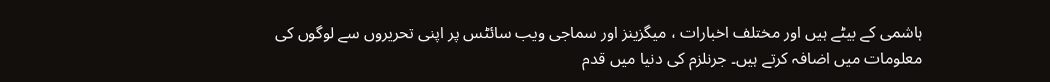ہاشمی کے بیٹے ہیں اور مختلف اخبارات ، میگزینز اور سماجی ویب سائٹس پر اپنی تحریروں سے لوگوں کی معلومات میں اضافہ کرتے ہیں۔ جرنلزم کی دنیا میں قدم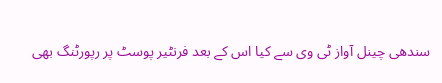سندھی چینل آواز ٹی وی سے کیا اس کے بعد فرنٹیر پوسٹ پر رپورٹنگ بھی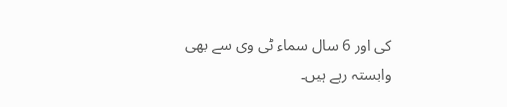کی اور 6 سال سماء ٹی وی سے بھی وابستہ رہے ہیں۔